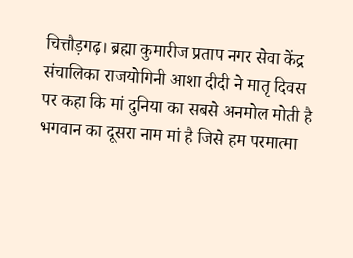चित्तौड़गढ़। ब्रह्मा कुमारीज प्रताप नगर सेवा केंद्र संचालिका राजयोगिनी आशा दीदी ने मातृ दिवस पर कहा कि मां दुनिया का सबसे अनमोल मोती है भगवान का दूसरा नाम मां है जिसे हम परमात्मा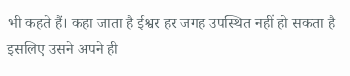भी कहते हैं। कहा जाता है ईश्वर हर जगह उपस्थित नहीं हो सकता है इसलिए उसने अपने ही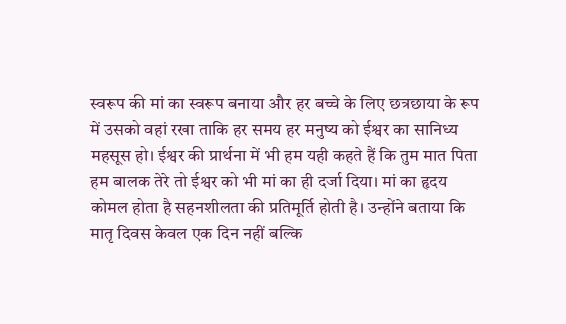स्वरूप की मां का स्वरूप बनाया और हर बच्चे के लिए छत्रछाया के रूप में उसको वहां रखा ताकि हर समय हर मनुष्य को ईश्वर का सानिध्य महसूस हो। ईश्वर की प्रार्थना में भी हम यही कहते हैं कि तुम मात पिता हम बालक तेरे तो ईश्वर को भी मां का ही दर्जा दिया। मां का हृदय कोमल होता है सहनशीलता की प्रतिमूर्ति होती है। उन्होंने बताया कि मातृ दिवस केवल एक दिन नहीं बल्कि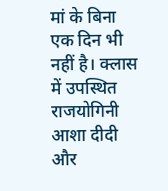मां के बिना एक दिन भी नहीं है। क्लास में उपस्थित राजयोगिनी आशा दीदी और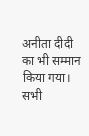अनीता दीदी का भी सम्मान किया गया। सभी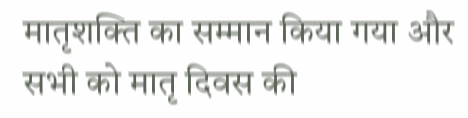मातृशक्ति का सम्मान किया गया और सभी को मातृ दिवस की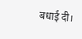बधाई दी।